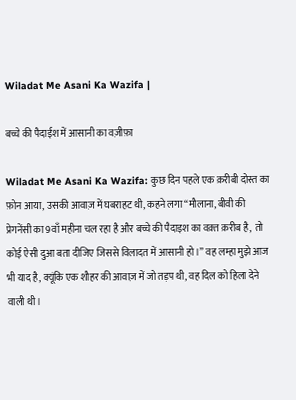Wiladat Me Asani Ka Wazifa |

बच्चे की पैदाईश में आसानी का वज़ीफ़ा

Wiladat Me Asani Ka Wazifa: कुछ दिन पहले एक क़रीबी दोस्त का फ़ोन आया, उसकी आवाज़ में घबराहट थी, कहने लगा “मौलाना, बीवी की प्रेगनेंसी का 9वाँ महीना चल रहा है और बच्चे की पैदाइश का वक़्त क़रीब है,  तो कोई ऐसी दुआ बता दीजिए जिससे विलादत में आसानी हो।” वह लम्हा मुझे आज भी याद है, क्यूंकि एक शौहर की आवाज़ में जो तड़प थी, वह दिल को हिला देने वाली थी।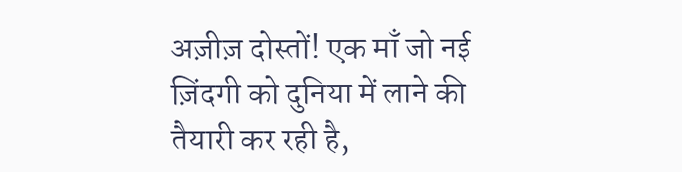अज़ीज़ दोस्तों! एक माँ जो नई ज़िंदगी को दुनिया में लाने की तैयारी कर रही है,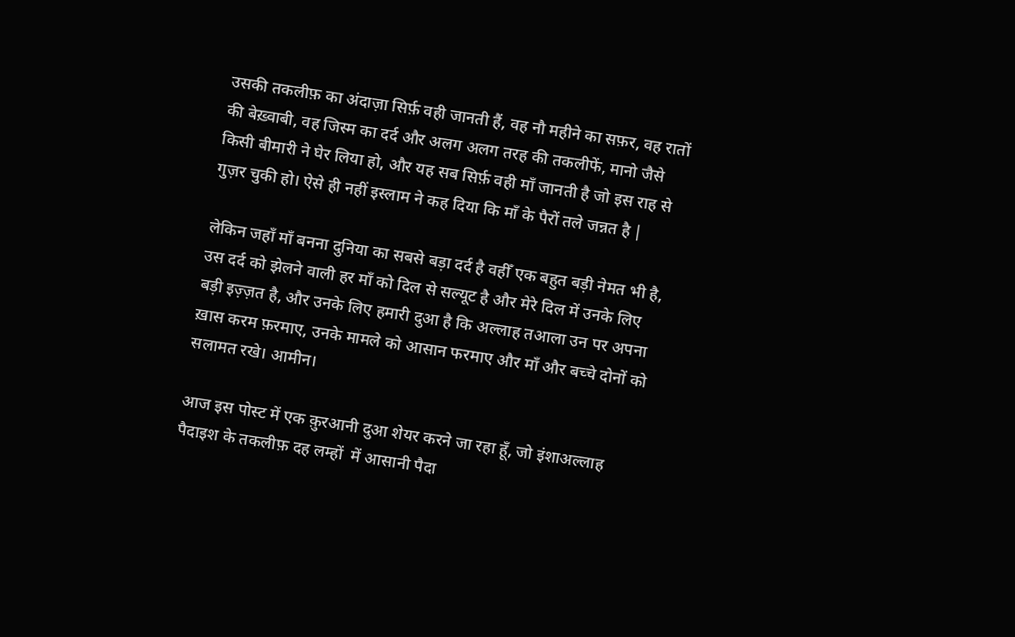उसकी तकलीफ़ का अंदाज़ा सिर्फ़ वही जानती हैं, वह नौ महीने का सफ़र, वह रातों की बेख़्वाबी, वह जिस्म का दर्द और अलग अलग तरह की तकलीफें, मानो जैसे किसी बीमारी ने घेर लिया हो, और यह सब सिर्फ़ वही माँ जानती है जो इस राह से गुज़र चुकी हो। ऐसे ही नहीं इस्लाम ने कह दिया कि माँ के पैरों तले जन्नत है |

लेकिन जहाँ माँ बनना दुनिया का सबसे बड़ा दर्द है वहीँ एक बहुत बड़ी नेमत भी है, उस दर्द को झेलने वाली हर माँ को दिल से सल्यूट है और मेरे दिल में उनके लिए बड़ी इज़्ज़त है, और उनके लिए हमारी दुआ है कि अल्लाह तआला उन पर अपना ख़ास करम फ़रमाए, उनके मामले को आसान फरमाए और माँ और बच्चे दोनों को सलामत रखे। आमीन।

आज इस पोस्ट में एक क़ुरआनी दुआ शेयर करने जा रहा हूँ, जो इंशाअल्लाह पैदाइश के तकलीफ़ दह लम्हों  में आसानी पैदा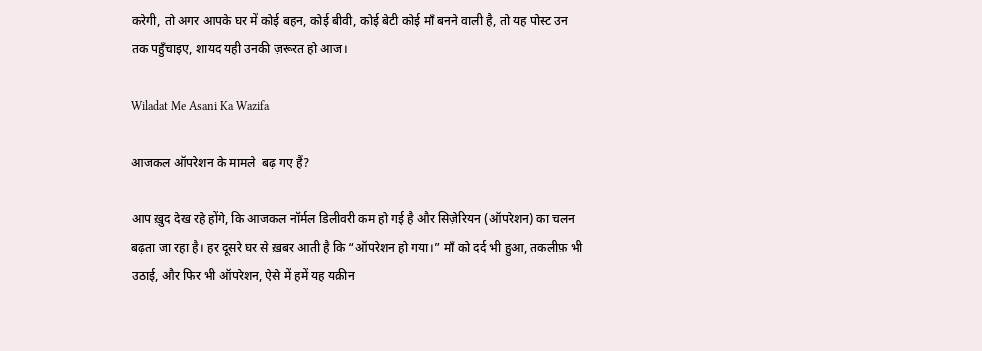करेगी, तो अगर आपके घर में कोई बहन, कोई बीवी, कोई बेटी कोई माँ बनने वाली है, तो यह पोस्ट उन तक पहुँचाइए, शायद यही उनकी ज़रूरत हो आज।

Wiladat Me Asani Ka Wazifa

आजकल ऑपरेशन के मामले  बढ़ गए हैं?

आप ख़ुद देख रहे होंगे, कि आजकल नॉर्मल डिलीवरी कम हो गई है और सिज़ेरियन (ऑपरेशन) का चलन बढ़ता जा रहा है। हर दूसरे घर से ख़बर आती है कि “ऑपरेशन हो गया।” माँ को दर्द भी हुआ, तकलीफ़ भी उठाई, और फिर भी ऑपरेशन, ऐसे में हमें यह यक़ीन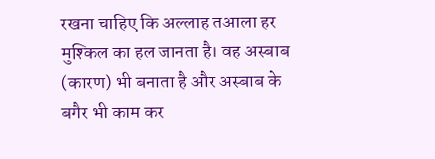रखना चाहिए कि अल्लाह तआला हर मुश्किल का हल जानता है। वह अस्बाब (कारण) भी बनाता है और अस्बाब के बगैर भी काम कर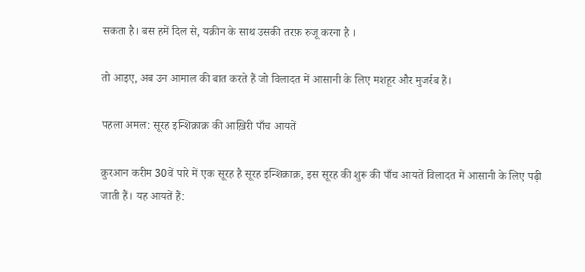सकता है। बस हमें दिल से, यक़ीन के साथ उसकी तरफ़ रुजू करना है ।

तो आइए, अब उन आमाल की बात करते हैं जो विलादत में आसानी के लिए मशहूर और मुजर्रब हैं।

पहला अमल: सूरह इन्शिक़ाक़ की आख़िरी पाँच आयतें

क़ुरआन करीम 30वें पारे में एक सूरह है सूरह इन्शिक़ाक़, इस सूरह की शुरू की पाँच आयतें विलादत में आसानी के लिए पढ़ी जाती हैं। यह आयतें हैं: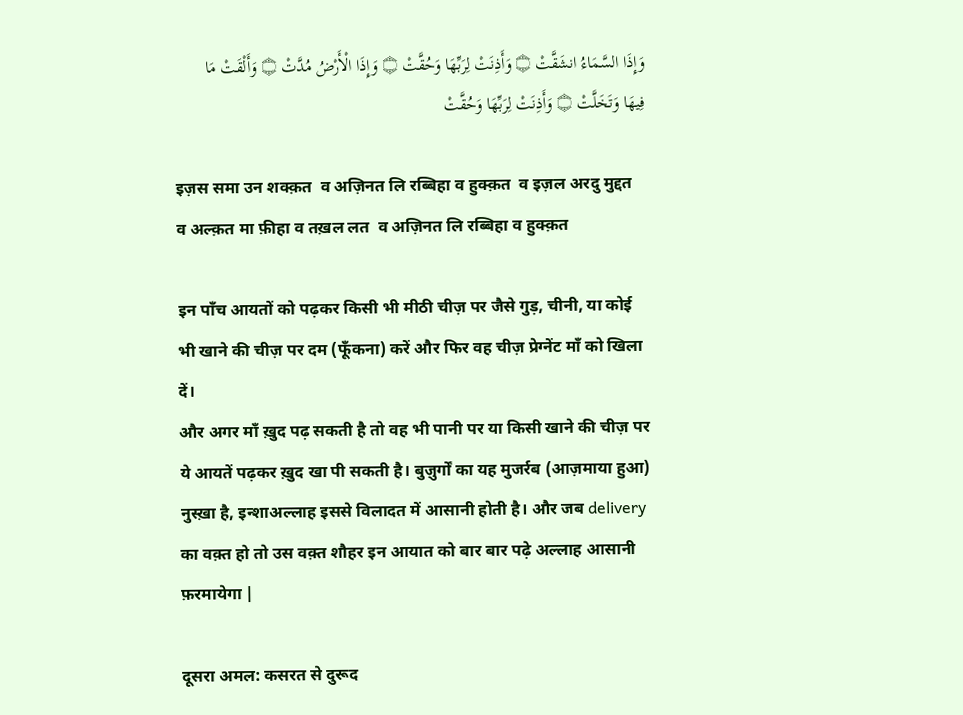وَإِذَا السَّمَاءُ انشَقَّتْ ۝ وَأَذِنَتْ لِرَبِّهَا وَحُقَّتْ ۝ وَإِذَا الْأَرْضُ مُدَّتْ ۝ وَأَلْقَتْ مَا فِيهَا وَتَخَلَّتْ ۝ وَأَذِنَتْ لِرَبِّهَا وَحُقَّتْ

इज़स समा उन शक्क़त  व अज़िनत लि रब्बिहा व हुक्क़त  व इज़ल अरदु मुद्दत  व अल्क़त मा फ़ीहा व तख़ल लत  व अज़िनत लि रब्बिहा व हुक्क़त

इन पाँच आयतों को पढ़कर किसी भी मीठी चीज़ पर जैसे गुड़, चीनी, या कोई भी खाने की चीज़ पर दम (फूँकना) करें और फिर वह चीज़ प्रेग्नेंट माँ को खिला दें।
और अगर माँ ख़ुद पढ़ सकती है तो वह भी पानी पर या किसी खाने की चीज़ पर ये आयतें पढ़कर ख़ुद खा पी सकती है। बुज़ुर्गों का यह मुजर्रब (आज़माया हुआ) नुस्ख़ा है, इन्शाअल्लाह इससे विलादत में आसानी होती है। और जब delivery का वक़्त हो तो उस वक़्त शौहर इन आयात को बार बार पढ़े अल्लाह आसानी फ़रमायेगा |

दूसरा अमल: कसरत से दुरूद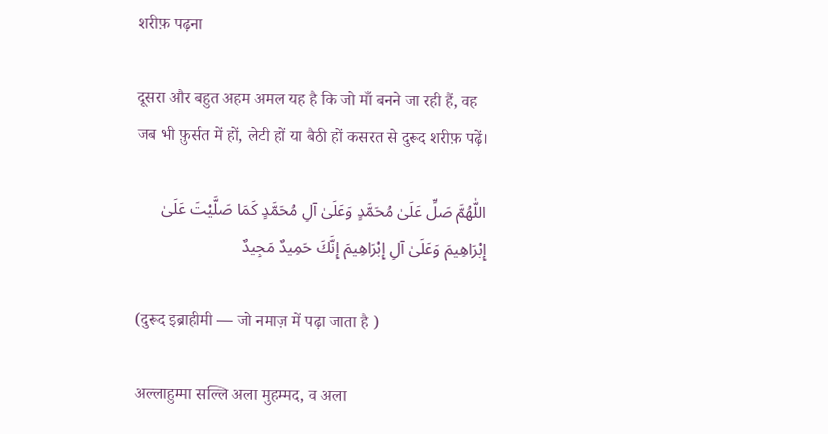शरीफ़ पढ़ना

दूसरा और बहुत अहम अमल यह है कि जो माँ बनने जा रही हैं, वह जब भी फ़ुर्सत में हों, लेटी हों या बैठी हों कसरत से दुरूद शरीफ़ पढ़ें।

اللّٰهُمَّ صَلِّ عَلَىٰ مُحَمَّدٍ وَعَلَىٰ آلِ مُحَمَّدٍ كَمَا صَلَّيْتَ عَلَىٰ إِبْرَاهِيمَ وَعَلَىٰ آلِ إِبْرَاهِيمَ إِنَّكَ حَمِيدٌ مَجِيدٌ

(दुरूद इब्राहीमी — जो नमाज़ में पढ़ा जाता है )

अल्लाहुम्मा सल्लि अला मुहम्मद, व अला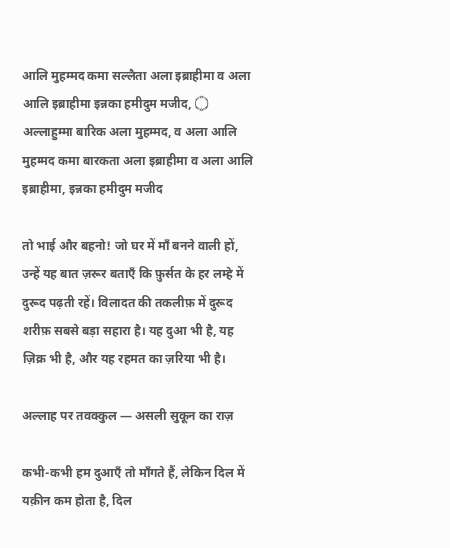आलि मुहम्मद कमा सल्लैता अला इब्राहीमा व अला आलि इब्राहीमा इन्नका हमीदुम मजीद, ۝ अल्लाहुम्मा बारिक अला मुहम्मद, व अला आलि मुहम्मद कमा बारकता अला इब्राहीमा व अला आलि इब्राहीमा, इन्नका हमीदुम मजीद

तो भाई और बहनो! जो घर में माँ बनने वाली हों, उन्हें यह बात ज़रूर बताएँ कि फ़ुर्सत के हर लम्हे में दुरूद पढ़ती रहें। विलादत की तकलीफ़ में दुरूद शरीफ़ सबसे बड़ा सहारा है। यह दुआ भी है, यह ज़िक्र भी है, और यह रहमत का ज़रिया भी है।

अल्लाह पर तवक्कुल — असली सुकून का राज़

कभी-कभी हम दुआएँ तो माँगते हैं, लेकिन दिल में यक़ीन कम होता है, दिल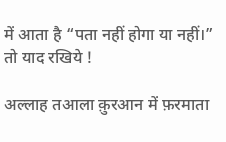में आता है “पता नहीं होगा या नहीं।” तो याद रखिये !

अल्लाह तआला क़ुरआन में फ़रमाता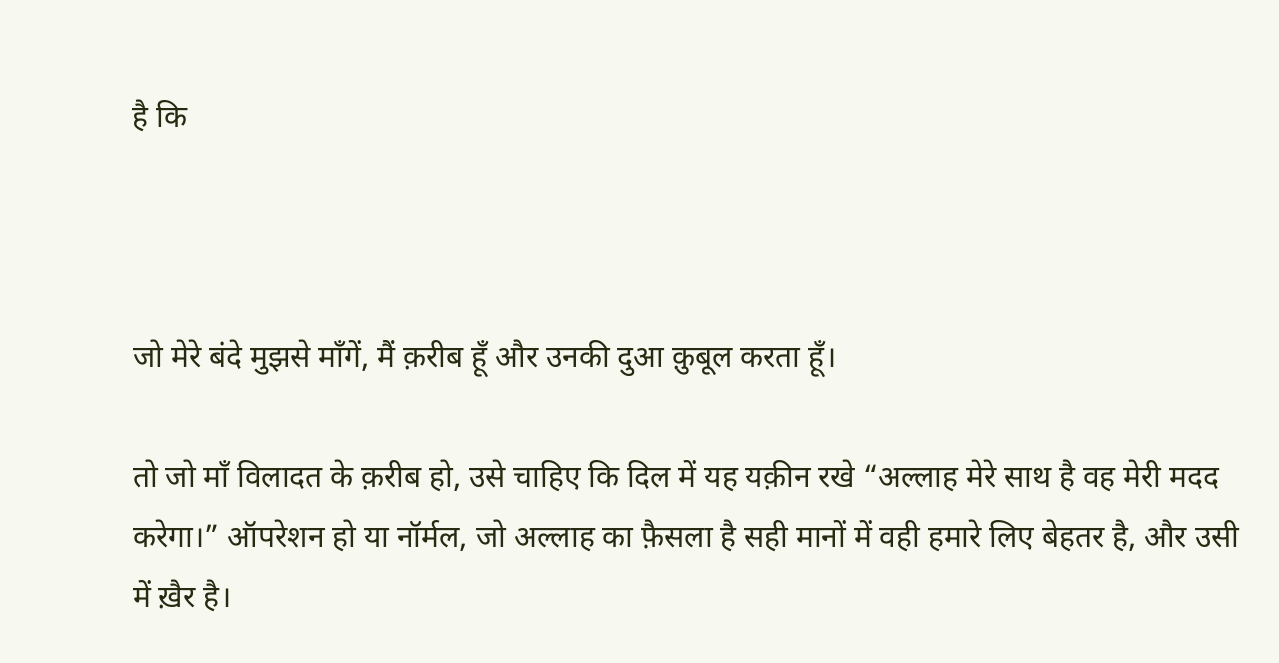है कि



जो मेरे बंदे मुझसे माँगें, मैं क़रीब हूँ और उनकी दुआ क़ुबूल करता हूँ।

तो जो माँ विलादत के क़रीब हो, उसे चाहिए कि दिल में यह यक़ीन रखे “अल्लाह मेरे साथ है वह मेरी मदद करेगा।” ऑपरेशन हो या नॉर्मल, जो अल्लाह का फ़ैसला है सही मानों में वही हमारे लिए बेहतर है, और उसी में ख़ैर है।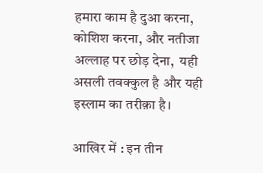हमारा काम है दुआ करना, कोशिश करना, और नतीजा अल्लाह पर छोड़ देना,  यही असली तवक्कुल है और यही इस्लाम का तरीक़ा है।

आखिर में : इन तीन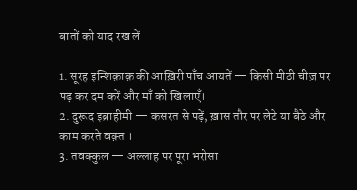बातों को याद रख लें

1. सूरह इन्शिक़ाक़ की आख़िरी पाँच आयतें — किसी मीठी चीज़ पर पढ़ कर दम करें और माँ को खिलाएँ।
2. दुरूद इब्राहीमी — कसरत से पढ़ें, ख़ास तौर पर लेटे या बैठे और काम करते वक़्त ।
3. तवक्कुल — अल्लाह पर पूरा भरोसा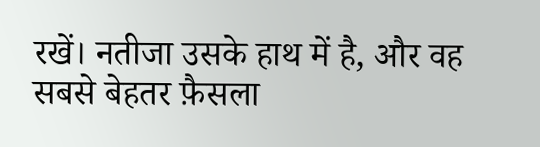रखें। नतीजा उसके हाथ में है, और वह सबसे बेहतर फ़ैसला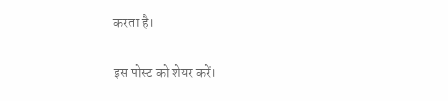करता है।

इस पोस्ट को शेयर करें।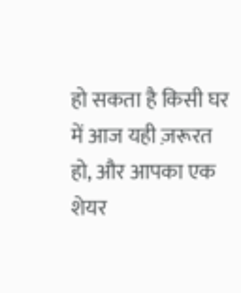हो सकता है किसी घर में आज यही ज़रूरत हो, और आपका एक शेयर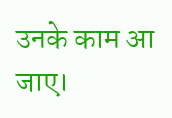उनके काम आ जाए।